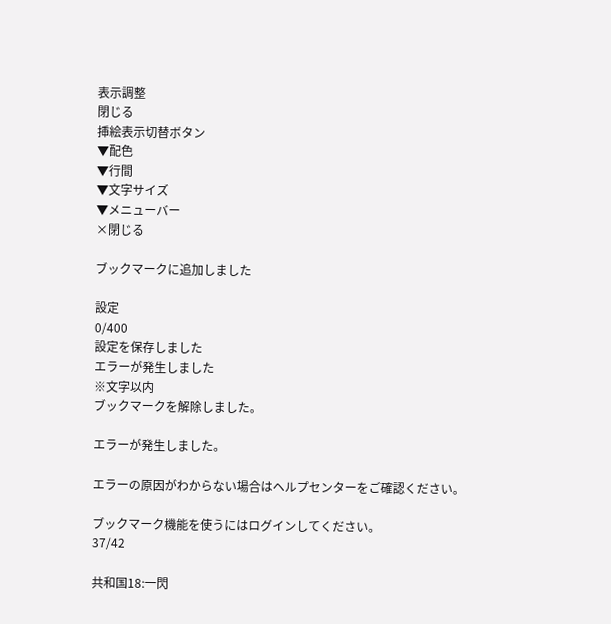表示調整
閉じる
挿絵表示切替ボタン
▼配色
▼行間
▼文字サイズ
▼メニューバー
×閉じる

ブックマークに追加しました

設定
0/400
設定を保存しました
エラーが発生しました
※文字以内
ブックマークを解除しました。

エラーが発生しました。

エラーの原因がわからない場合はヘルプセンターをご確認ください。

ブックマーク機能を使うにはログインしてください。
37/42

共和国18:一閃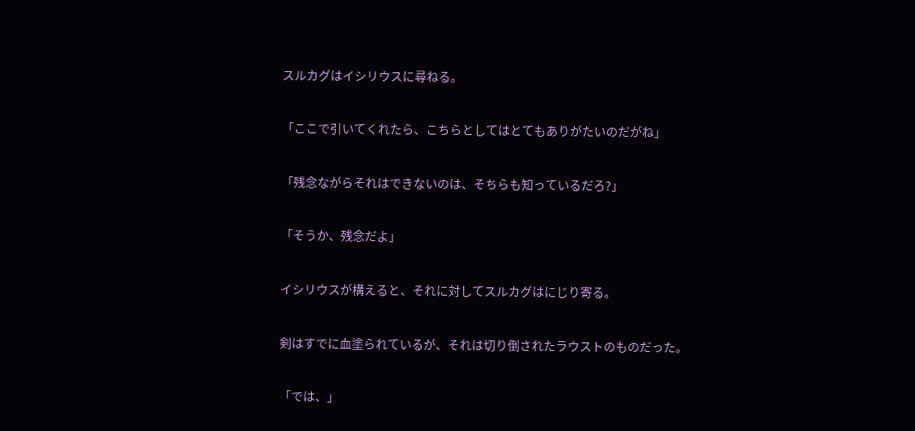スルカグはイシリウスに尋ねる。

「ここで引いてくれたら、こちらとしてはとてもありがたいのだがね」

「残念ながらそれはできないのは、そちらも知っているだろ?」

「そうか、残念だよ」

イシリウスが構えると、それに対してスルカグはにじり寄る。

剣はすでに血塗られているが、それは切り倒されたラウストのものだった。

「では、」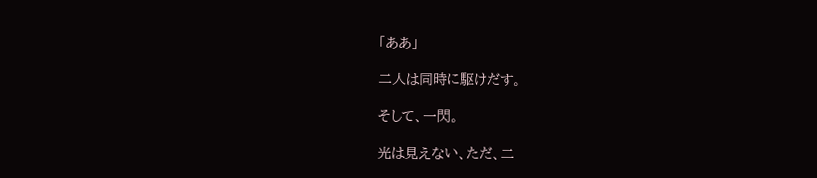「ああ」

二人は同時に駆けだす。

そして、一閃。

光は見えない、ただ、二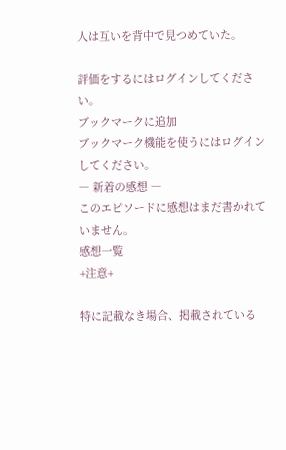人は互いを背中で見つめていた。

評価をするにはログインしてください。
ブックマークに追加
ブックマーク機能を使うにはログインしてください。
― 新着の感想 ―
このエピソードに感想はまだ書かれていません。
感想一覧
+注意+

特に記載なき場合、掲載されている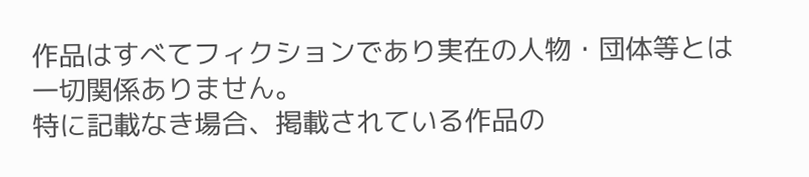作品はすべてフィクションであり実在の人物・団体等とは一切関係ありません。
特に記載なき場合、掲載されている作品の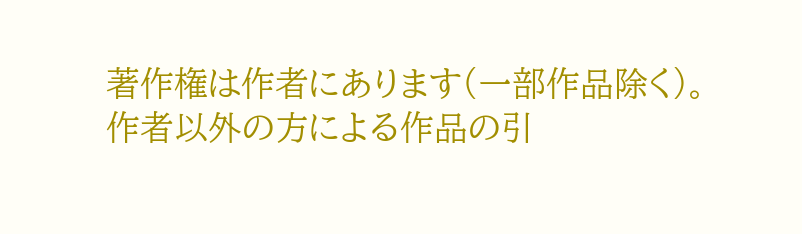著作権は作者にあります(一部作品除く)。
作者以外の方による作品の引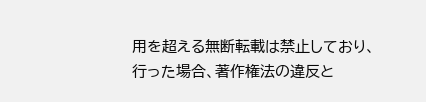用を超える無断転載は禁止しており、行った場合、著作権法の違反と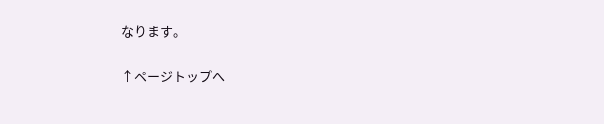なります。

↑ページトップへ